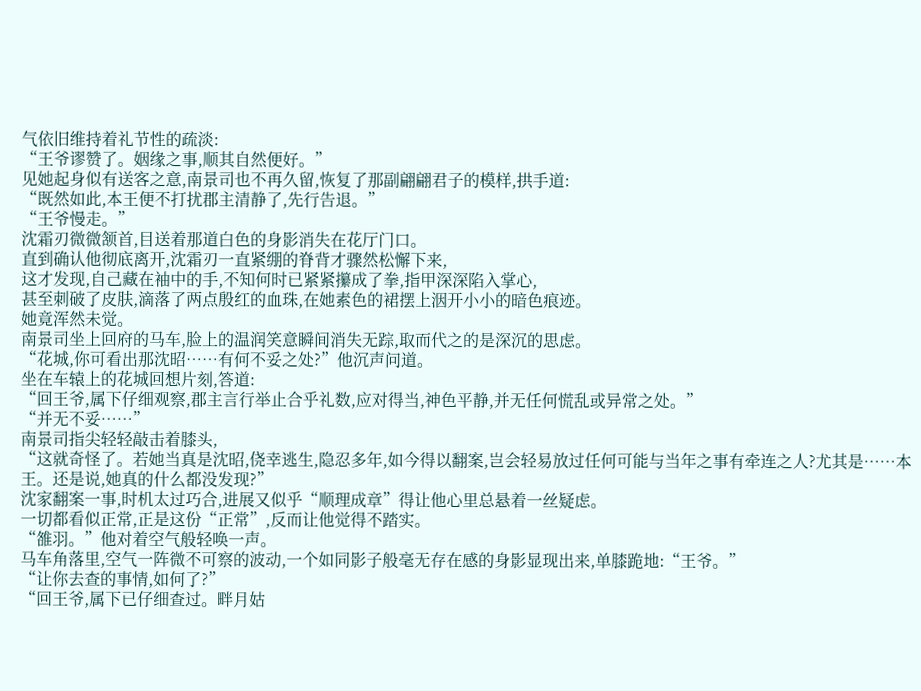气依旧维持着礼节性的疏淡:
“王爷谬赞了。姻缘之事,顺其自然便好。”
见她起身似有送客之意,南景司也不再久留,恢复了那副翩翩君子的模样,拱手道:
“既然如此,本王便不打扰郡主清静了,先行告退。”
“王爷慢走。”
沈霜刃微微颔首,目送着那道白色的身影消失在花厅门口。
直到确认他彻底离开,沈霜刃一直紧绷的脊背才骤然松懈下来,
这才发现,自己藏在袖中的手,不知何时已紧紧攥成了拳,指甲深深陷入掌心,
甚至刺破了皮肤,滴落了两点殷红的血珠,在她素色的裙摆上洇开小小的暗色痕迹。
她竟浑然未觉。
南景司坐上回府的马车,脸上的温润笑意瞬间消失无踪,取而代之的是深沉的思虑。
“花城,你可看出那沈昭……有何不妥之处?”他沉声问道。
坐在车辕上的花城回想片刻,答道:
“回王爷,属下仔细观察,郡主言行举止合乎礼数,应对得当,神色平静,并无任何慌乱或异常之处。”
“并无不妥……”
南景司指尖轻轻敲击着膝头,
“这就奇怪了。若她当真是沈昭,侥幸逃生,隐忍多年,如今得以翻案,岂会轻易放过任何可能与当年之事有牵连之人?尤其是……本王。还是说,她真的什么都没发现?”
沈家翻案一事,时机太过巧合,进展又似乎“顺理成章”得让他心里总悬着一丝疑虑。
一切都看似正常,正是这份“正常”,反而让他觉得不踏实。
“雒羽。”他对着空气般轻唤一声。
马车角落里,空气一阵微不可察的波动,一个如同影子般毫无存在感的身影显现出来,单膝跪地:“王爷。”
“让你去查的事情,如何了?”
“回王爷,属下已仔细查过。畔月姑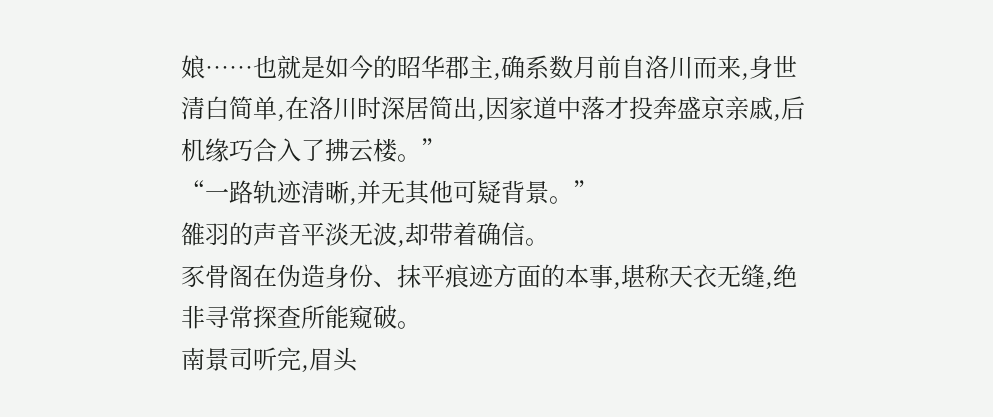娘……也就是如今的昭华郡主,确系数月前自洛川而来,身世清白简单,在洛川时深居简出,因家道中落才投奔盛京亲戚,后机缘巧合入了拂云楼。”
“一路轨迹清晰,并无其他可疑背景。”
雒羽的声音平淡无波,却带着确信。
豕骨阁在伪造身份、抹平痕迹方面的本事,堪称天衣无缝,绝非寻常探查所能窥破。
南景司听完,眉头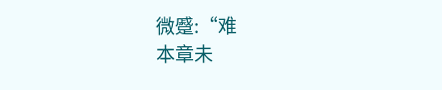微蹙:“难
本章未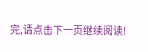完,请点击下一页继续阅读!